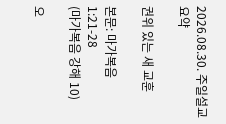2026.08.30. 주일설교요약

권위 있는 새 교훈

본문: 마가복음 1:21-28
(마가복음 강해 10)

오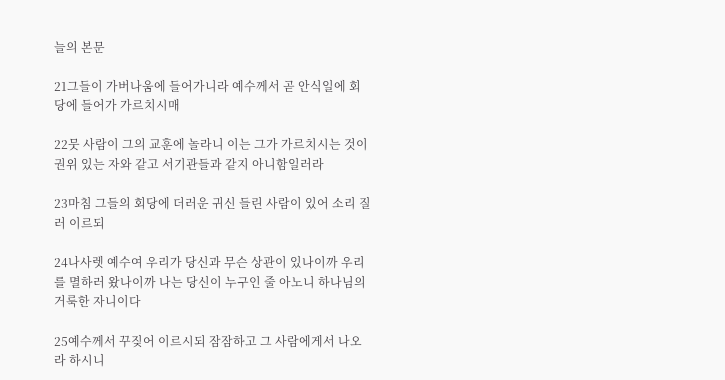늘의 본문

21그들이 가버나움에 들어가니라 예수께서 곧 안식일에 회당에 들어가 가르치시매

22뭇 사람이 그의 교훈에 놀라니 이는 그가 가르치시는 것이 권위 있는 자와 같고 서기관들과 같지 아니함일러라

23마침 그들의 회당에 더러운 귀신 들린 사람이 있어 소리 질러 이르되

24나사렛 예수여 우리가 당신과 무슨 상관이 있나이까 우리를 멸하러 왔나이까 나는 당신이 누구인 줄 아노니 하나님의 거룩한 자니이다

25예수께서 꾸짖어 이르시되 잠잠하고 그 사람에게서 나오라 하시니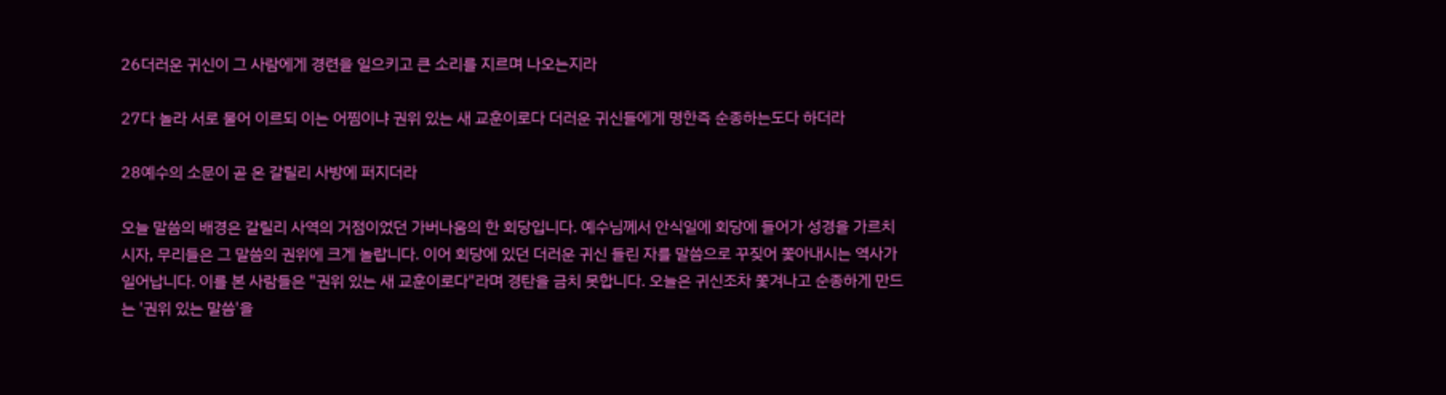26더러운 귀신이 그 사람에게 경련을 일으키고 큰 소리를 지르며 나오는지라

27다 놀라 서로 물어 이르되 이는 어찜이냐 권위 있는 새 교훈이로다 더러운 귀신들에게 명한즉 순종하는도다 하더라

28예수의 소문이 곧 온 갈릴리 사방에 퍼지더라

오늘 말씀의 배경은 갈릴리 사역의 거점이었던 가버나움의 한 회당입니다. 예수님께서 안식일에 회당에 들어가 성경을 가르치시자, 무리들은 그 말씀의 권위에 크게 놀랍니다. 이어 회당에 있던 더러운 귀신 들린 자를 말씀으로 꾸짖어 쫓아내시는 역사가 일어납니다. 이를 본 사람들은 "권위 있는 새 교훈이로다"라며 경탄을 금치 못합니다. 오늘은 귀신조차 쫓겨나고 순종하게 만드는 '권위 있는 말씀'을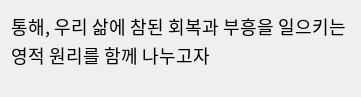통해, 우리 삶에 참된 회복과 부흥을 일으키는 영적 원리를 함께 나누고자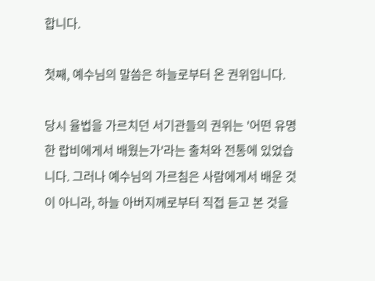합니다.

첫째, 예수님의 말씀은 하늘로부터 온 권위입니다.

당시 율법을 가르치던 서기관들의 권위는 '어떤 유명한 랍비에게서 배웠는가'라는 출처와 전통에 있었습니다. 그러나 예수님의 가르침은 사람에게서 배운 것이 아니라, 하늘 아버지께로부터 직접 듣고 본 것을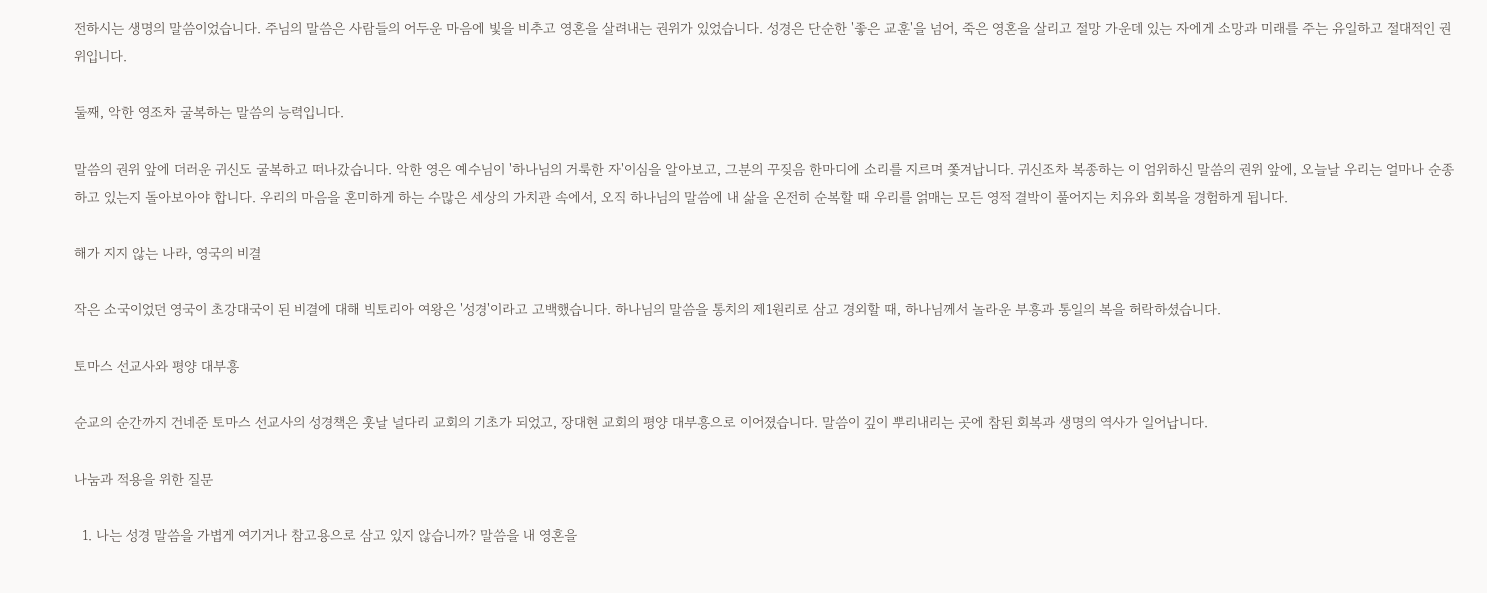전하시는 생명의 말씀이었습니다. 주님의 말씀은 사람들의 어두운 마음에 빛을 비추고 영혼을 살려내는 권위가 있었습니다. 성경은 단순한 '좋은 교훈'을 넘어, 죽은 영혼을 살리고 절망 가운데 있는 자에게 소망과 미래를 주는 유일하고 절대적인 권위입니다.

둘째, 악한 영조차 굴복하는 말씀의 능력입니다.

말씀의 권위 앞에 더러운 귀신도 굴복하고 떠나갔습니다. 악한 영은 예수님이 '하나님의 거룩한 자'이심을 알아보고, 그분의 꾸짖음 한마디에 소리를 지르며 쫓겨납니다. 귀신조차 복종하는 이 엄위하신 말씀의 권위 앞에, 오늘날 우리는 얼마나 순종하고 있는지 돌아보아야 합니다. 우리의 마음을 혼미하게 하는 수많은 세상의 가치관 속에서, 오직 하나님의 말씀에 내 삶을 온전히 순복할 때 우리를 얽매는 모든 영적 결박이 풀어지는 치유와 회복을 경험하게 됩니다.

해가 지지 않는 나라, 영국의 비결

작은 소국이었던 영국이 초강대국이 된 비결에 대해 빅토리아 여왕은 '성경'이라고 고백했습니다. 하나님의 말씀을 통치의 제1원리로 삼고 경외할 때, 하나님께서 놀라운 부흥과 통일의 복을 허락하셨습니다.

토마스 선교사와 평양 대부흥

순교의 순간까지 건네준 토마스 선교사의 성경책은 훗날 널다리 교회의 기초가 되었고, 장대현 교회의 평양 대부흥으로 이어졌습니다. 말씀이 깊이 뿌리내리는 곳에 참된 회복과 생명의 역사가 일어납니다.

나눔과 적용을 위한 질문

  1. 나는 성경 말씀을 가볍게 여기거나 참고용으로 삼고 있지 않습니까? 말씀을 내 영혼을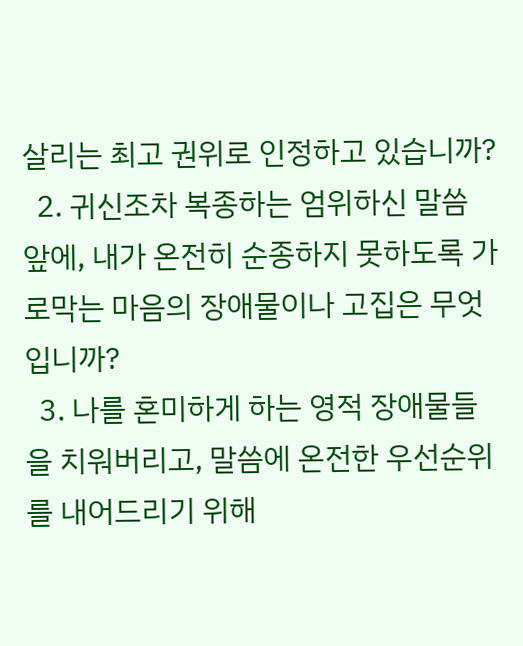살리는 최고 권위로 인정하고 있습니까?
  2. 귀신조차 복종하는 엄위하신 말씀 앞에, 내가 온전히 순종하지 못하도록 가로막는 마음의 장애물이나 고집은 무엇입니까?
  3. 나를 혼미하게 하는 영적 장애물들을 치워버리고, 말씀에 온전한 우선순위를 내어드리기 위해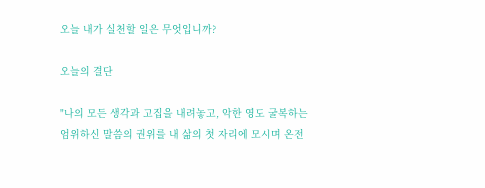오늘 내가 실천할 일은 무엇입니까?

오늘의 결단

"나의 모든 생각과 고집을 내려놓고, 악한 영도 굴복하는 엄위하신 말씀의 권위를 내 삶의 첫 자리에 모시며 온전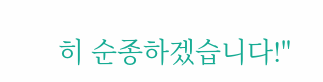히 순종하겠습니다!"